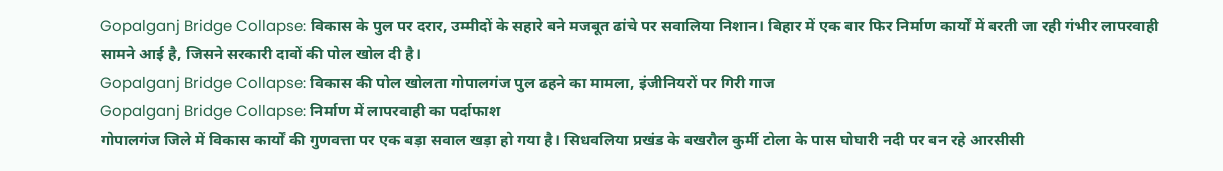Gopalganj Bridge Collapse: विकास के पुल पर दरार, उम्मीदों के सहारे बने मजबूत ढांचे पर सवालिया निशान। बिहार में एक बार फिर निर्माण कार्यों में बरती जा रही गंभीर लापरवाही सामने आई है, जिसने सरकारी दावों की पोल खोल दी है।
Gopalganj Bridge Collapse: विकास की पोल खोलता गोपालगंज पुल ढहने का मामला, इंजीनियरों पर गिरी गाज
Gopalganj Bridge Collapse: निर्माण में लापरवाही का पर्दाफाश
गोपालगंज जिले में विकास कार्यों की गुणवत्ता पर एक बड़ा सवाल खड़ा हो गया है। सिधवलिया प्रखंड के बखरौल कुर्मी टोला के पास घोघारी नदी पर बन रहे आरसीसी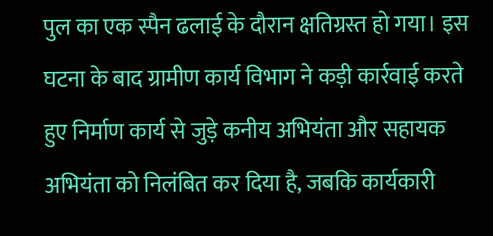पुल का एक स्पैन ढलाई के दौरान क्षतिग्रस्त हो गया। इस घटना के बाद ग्रामीण कार्य विभाग ने कड़ी कार्रवाई करते हुए निर्माण कार्य से जुड़े कनीय अभियंता और सहायक अभियंता को निलंबित कर दिया है, जबकि कार्यकारी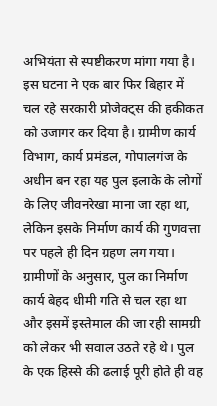अभियंता से स्पष्टीकरण मांगा गया है। इस घटना ने एक बार फिर बिहार में चल रहे सरकारी प्रोजेक्ट्स की हकीकत को उजागर कर दिया है। ग्रामीण कार्य विभाग, कार्य प्रमंडल, गोपालगंज के अधीन बन रहा यह पुल इलाके के लोगों के लिए जीवनरेखा माना जा रहा था, लेकिन इसके निर्माण कार्य की गुणवत्ता पर पहले ही दिन ग्रहण लग गया।
ग्रामीणों के अनुसार, पुल का निर्माण कार्य बेहद धीमी गति से चल रहा था और इसमें इस्तेमाल की जा रही सामग्री को लेकर भी सवाल उठते रहे थे। पुल के एक हिस्से की ढलाई पूरी होते ही वह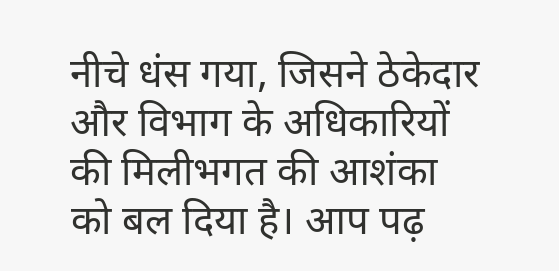नीचे धंस गया, जिसने ठेकेदार और विभाग के अधिकारियों की मिलीभगत की आशंका को बल दिया है। आप पढ़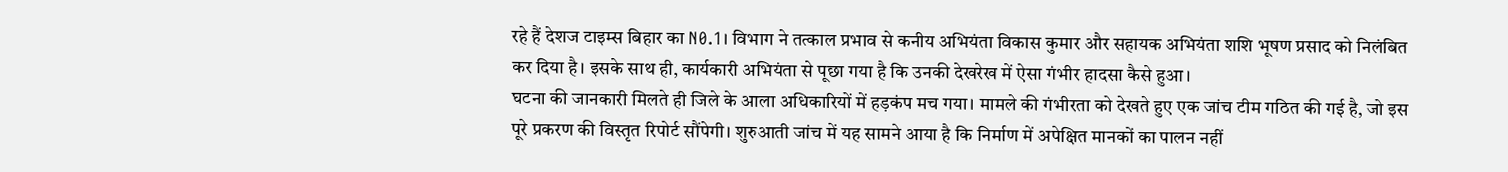रहे हैं देशज टाइम्स बिहार का N0.1। विभाग ने तत्काल प्रभाव से कनीय अभियंता विकास कुमार और सहायक अभियंता शशि भूषण प्रसाद को निलंबित कर दिया है। इसके साथ ही, कार्यकारी अभियंता से पूछा गया है कि उनकी देखरेख में ऐसा गंभीर हादसा कैसे हुआ।
घटना की जानकारी मिलते ही जिले के आला अधिकारियों में हड़कंप मच गया। मामले की गंभीरता को देखते हुए एक जांच टीम गठित की गई है, जो इस पूरे प्रकरण की विस्तृत रिपोर्ट सौंपेगी। शुरुआती जांच में यह सामने आया है कि निर्माण में अपेक्षित मानकों का पालन नहीं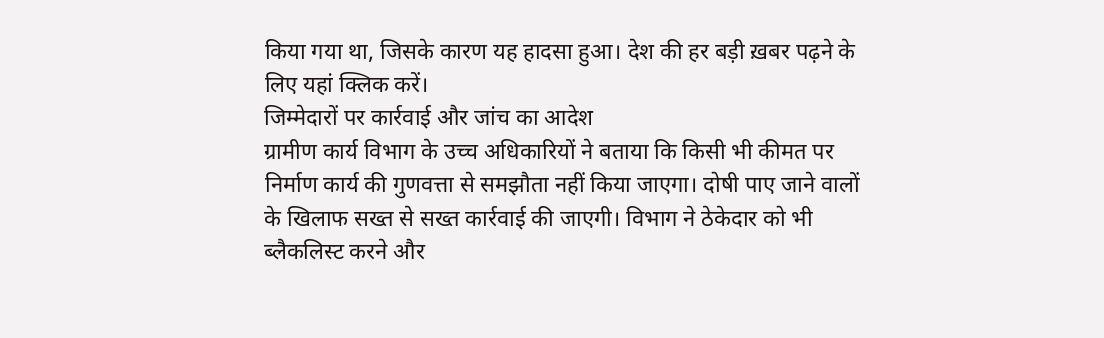किया गया था, जिसके कारण यह हादसा हुआ। देश की हर बड़ी ख़बर पढ़ने के लिए यहां क्लिक करें।
जिम्मेदारों पर कार्रवाई और जांच का आदेश
ग्रामीण कार्य विभाग के उच्च अधिकारियों ने बताया कि किसी भी कीमत पर निर्माण कार्य की गुणवत्ता से समझौता नहीं किया जाएगा। दोषी पाए जाने वालों के खिलाफ सख्त से सख्त कार्रवाई की जाएगी। विभाग ने ठेकेदार को भी ब्लैकलिस्ट करने और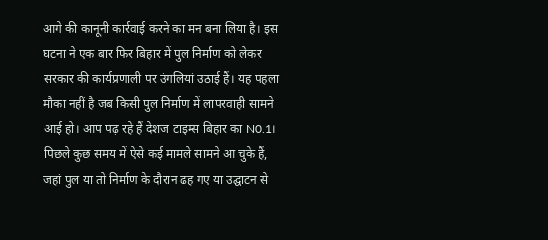आगे की कानूनी कार्रवाई करने का मन बना लिया है। इस घटना ने एक बार फिर बिहार में पुल निर्माण को लेकर सरकार की कार्यप्रणाली पर उंगलियां उठाई हैं। यह पहला मौका नहीं है जब किसी पुल निर्माण में लापरवाही सामने आई हो। आप पढ़ रहे हैं देशज टाइम्स बिहार का N0.1। पिछले कुछ समय में ऐसे कई मामले सामने आ चुके हैं, जहां पुल या तो निर्माण के दौरान ढह गए या उद्घाटन से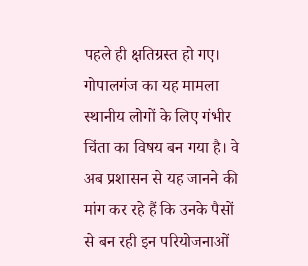पहले ही क्षतिग्रस्त हो गए।
गोपालगंज का यह मामला स्थानीय लोगों के लिए गंभीर चिंता का विषय बन गया है। वे अब प्रशासन से यह जानने की मांग कर रहे हैं कि उनके पैसों से बन रही इन परियोजनाओं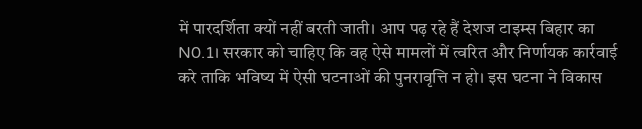में पारदर्शिता क्यों नहीं बरती जाती। आप पढ़ रहे हैं देशज टाइम्स बिहार का N0.1। सरकार को चाहिए कि वह ऐसे मामलों में त्वरित और निर्णायक कार्रवाई करे ताकि भविष्य में ऐसी घटनाओं की पुनरावृत्ति न हो। इस घटना ने विकास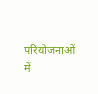परियोजनाओं में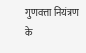गुणवत्ता नियंत्रण के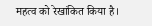महत्व को रेखांकित किया है।